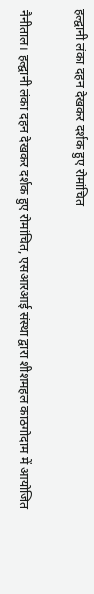हल्द्वानी लंका दहन देखकर दर्शक हुए रोमांचित

नैनीताल। हल्द्वानी लंका दहन देखकर दर्शक हुए रोमांचित, एसआरआई संस्था द्वारा शीशमहल काठगोदाम में आयोजित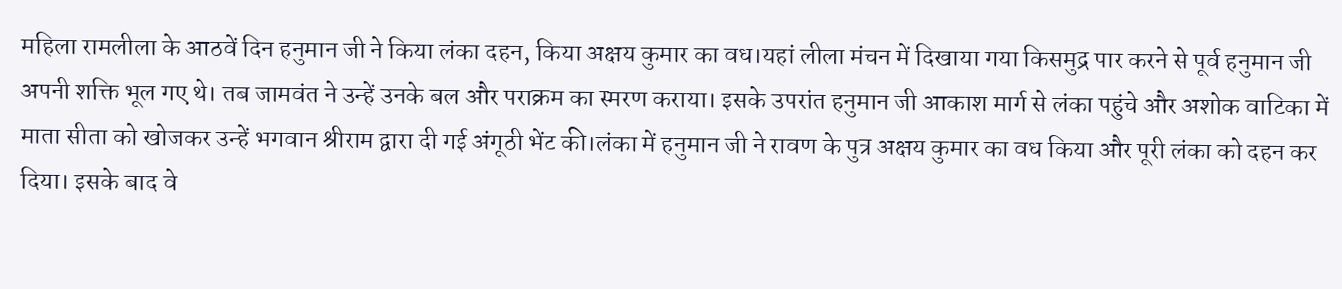महिला रामलीला के आठवें दिन हनुमान जी ने किया लंका दहन, किया अक्षय कुमार का वध।यहां लीला मंचन में दिखाया गया किसमुद्र पार करने से पूर्व हनुमान जी अपनी शक्ति भूल गए थे। तब जामवंत ने उन्हें उनके बल और पराक्रम का स्मरण कराया। इसके उपरांत हनुमान जी आकाश मार्ग से लंका पहुंचे और अशोक वाटिका में माता सीता को खोजकर उन्हें भगवान श्रीराम द्वारा दी गई अंगूठी भेंट की।लंका में हनुमान जी ने रावण के पुत्र अक्षय कुमार का वध किया और पूरी लंका को दहन कर दिया। इसके बाद वे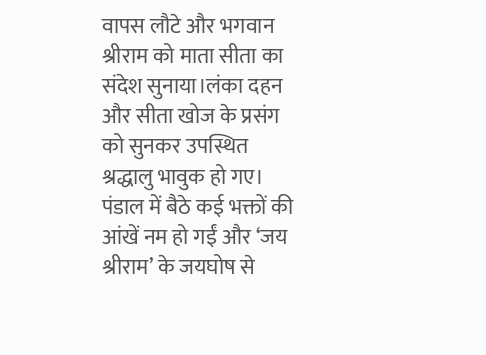वापस लौटे और भगवान श्रीराम को माता सीता का संदेश सुनाया।लंका दहन और सीता खोज के प्रसंग को सुनकर उपस्थित श्रद्धालु भावुक हो गए। पंडाल में बैठे कई भक्तों की आंखें नम हो गईं और ‘जय श्रीराम’ के जयघोष से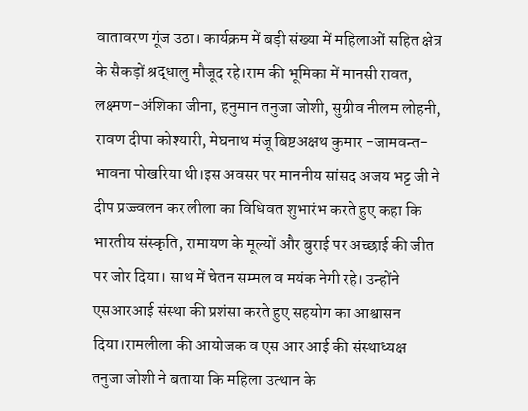वातावरण गूंज उठा। कार्यक्रम में बड़ी संख्या में महिलाओं सहित क्षेत्र के सैकड़ों श्रद्धालु मौजूद रहे।राम की भूमिका में मानसी रावत, लक्ष्मण-अंशिका जीना, हनुमान तनुजा जोशी, सुग्रीव नीलम लोहनी, रावण दीपा कोश्यारी, मेघनाथ मंजू बिष्टअक्षथ कुमार -जामवन्त-भावना पोखरिया थी।इस अवसर पर माननीय सांसद अजय भट्ट जी ने दीप प्रज्ज्वलन कर लीला का विधिवत शुभारंभ करते हुए कहा कि भारतीय संस्कृति, रामायण के मूल्यों और बुराई पर अच्छाई की जीत पर जोर दिया। साथ में चेतन सम्मल व मयंक नेगी रहे। उन्होंने एसआरआई संस्था की प्रशंसा करते हुए सहयोग का आश्वासन दिया।रामलीला की आयोजक व एस आर आई की संस्थाध्यक्ष तनुजा जोशी ने बताया कि महिला उत्थान के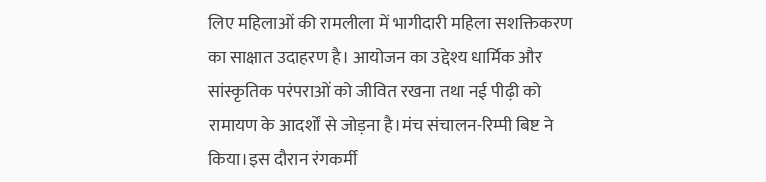लिए महिलाओं की रामलीला में भागीदारी महिला सशक्तिकरण का साक्षात उदाहरण है। आयोजन का उद्देश्य धार्मिक और सांस्कृतिक परंपराओं को जीवित रखना तथा नई पीढ़ी को रामायण के आदर्शों से जोड़ना है।मंच संचालन-रिम्पी बिष्ट ने किया।इस दौरान रंगकर्मी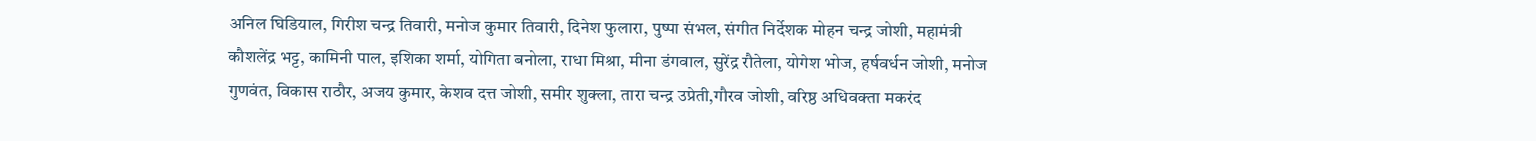अनिल घिडियाल, गिरीश चन्द्र तिवारी, मनोज कुमार तिवारी, दिनेश फुलारा, पुष्पा संभल, संगीत निर्देशक मोहन चन्द्र जोशी, महामंत्री कौशलेंद्र भट्ट, कामिनी पाल, इशिका शर्मा, योगिता बनोला, राधा मिश्रा, मीना डंगवाल, सुरेंद्र रौतेला, योगेश भोज, हर्षवर्धन जोशी, मनोज गुणवंत, विकास राठौर, अजय कुमार, केशव दत्त जोशी, समीर शुक्ला, तारा चन्द्र उप्रेती,गौरव जोशी, वरिष्ठ अधिवक्ता मकरंद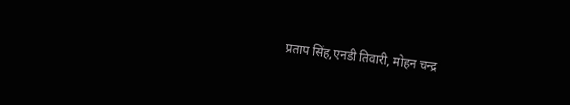प्रताप सिंह,एनडी तिवारी, मोहन चन्द्र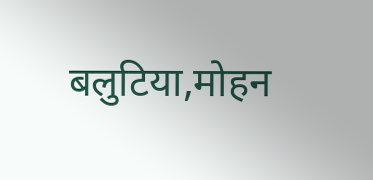बलुटिया,मोहन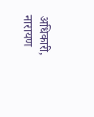अधिकारी, नारायण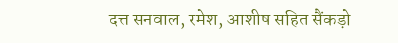दत्त सनवाल, रमेश, आशीष सहित सैंकड़ो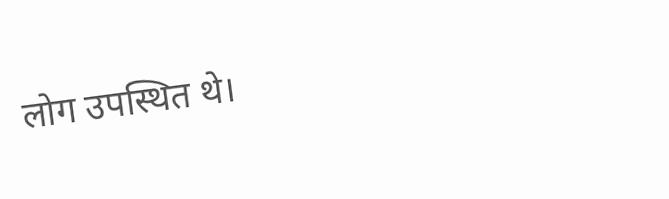लोग उपस्थित थे।